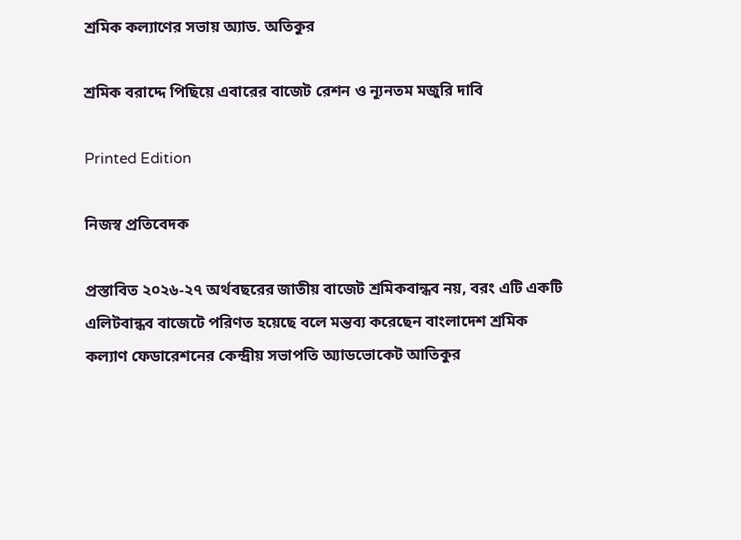শ্রমিক কল্যাণের সভায় অ্যাড. অতিকুর

শ্রমিক বরাদ্দে পিছিয়ে এবারের বাজেট রেশন ও ন্যূনতম মজুরি দাবি

Printed Edition

নিজস্ব প্রতিবেদক

প্রস্তাবিত ২০২৬-২৭ অর্থবছরের জাতীয় বাজেট শ্রমিকবান্ধব নয়, বরং এটি একটি এলিটবান্ধব বাজেটে পরিণত হয়েছে বলে মন্তব্য করেছেন বাংলাদেশ শ্রমিক কল্যাণ ফেডারেশনের কেন্দ্রীয় সভাপতি অ্যাডভোকেট আতিকুর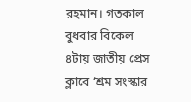রহমান। গতকাল বুধবার বিকেল ৪টায় জাতীয় প্রেস ক্লাবে ‘শ্রম সংস্কার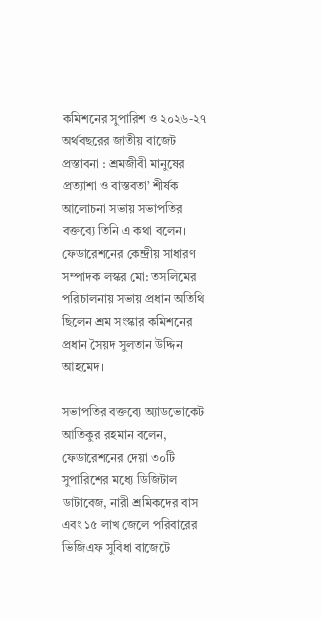কমিশনের সুপারিশ ও ২০২৬-২৭ অর্থবছরের জাতীয় বাজেট প্রস্তাবনা : শ্রমজীবী মানুষের প্রত্যাশা ও বাস্তবতা’ শীর্ষক আলোচনা সভায় সভাপতির বক্তব্যে তিনি এ কথা বলেন। ফেডারেশনের কেন্দ্রীয় সাধারণ সম্পাদক লস্কর মো: তসলিমের পরিচালনায় সভায় প্রধান অতিথি ছিলেন শ্রম সংস্কার কমিশনের প্রধান সৈয়দ সুলতান উদ্দিন আহমেদ।

সভাপতির বক্তব্যে অ্যাডভোকেট আতিকুর রহমান বলেন, ফেডারেশনের দেয়া ৩০টি সুপারিশের মধ্যে ডিজিটাল ডাটাবেজ, নারী শ্রমিকদের বাস এবং ১৫ লাখ জেলে পরিবারের ভিজিএফ সুবিধা বাজেটে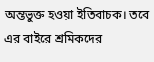অন্তভুক্ত হওয়া ইতিবাচক। তবে এর বাইরে শ্রমিকদের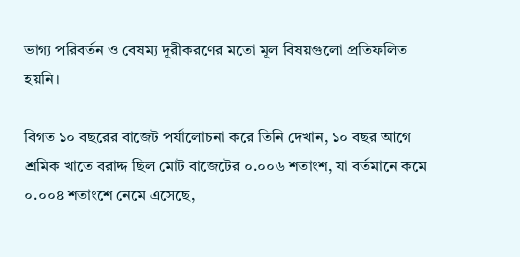ভাগ্য পরিবর্তন ও বেষম্য দূরীকরণের মতো মূল বিষয়গুলো প্রতিফলিত হয়নি।

বিগত ১০ বছরের বাজেট পর্যালোচনা করে তিনি দেখান, ১০ বছর আগে শ্রমিক খাতে বরাদ্দ ছিল মোট বাজেটের ০.০০৬ শতাংশ, যা বর্তমানে কমে ০.০০৪ শতাংশে নেমে এসেছে,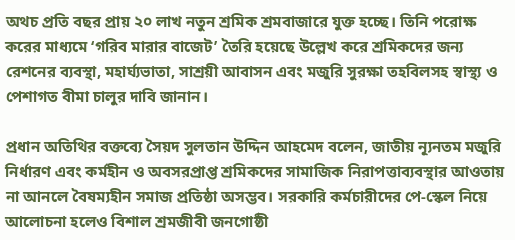অথচ প্রতি বছর প্রায় ২০ লাখ নতুন শ্রমিক শ্রমবাজারে যুক্ত হচ্ছে। তিনি পরোক্ষ করের মাধ্যমে ‘গরিব মারার বাজেট’ তৈরি হয়েছে উল্লেখ করে শ্রমিকদের জন্য রেশনের ব্যবস্থা, মহার্ঘ্যভাতা, সাশ্রয়ী আবাসন এবং মজুরি সুরক্ষা তহবিলসহ স্বাস্থ্য ও পেশাগত বীমা চালুর দাবি জানান।

প্রধান অতিথির বক্তব্যে সৈয়দ সুলতান উদ্দিন আহমেদ বলেন, জাতীয় ন্যূনতম মজুরি নির্ধারণ এবং কর্মহীন ও অবসরপ্রাপ্ত শ্রমিকদের সামাজিক নিরাপত্তাব্যবস্থার আওতায় না আনলে বৈষম্যহীন সমাজ প্রতিষ্ঠা অসম্ভব। সরকারি কর্মচারীদের পে-স্কেল নিয়ে আলোচনা হলেও বিশাল শ্রমজীবী জনগোষ্ঠী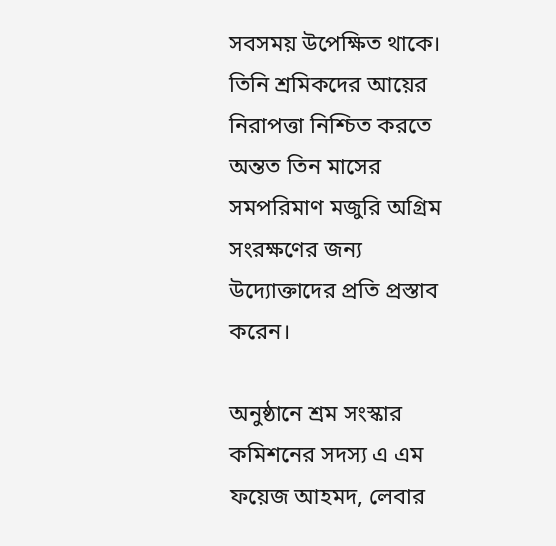সবসময় উপেক্ষিত থাকে। তিনি শ্রমিকদের আয়ের নিরাপত্তা নিশ্চিত করতে অন্তত তিন মাসের সমপরিমাণ মজুরি অগ্রিম সংরক্ষণের জন্য উদ্যোক্তাদের প্রতি প্রস্তাব করেন।

অনুষ্ঠানে শ্রম সংস্কার কমিশনের সদস্য এ এম ফয়েজ আহমদ, লেবার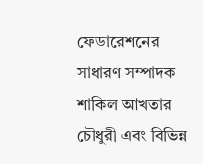ফেডারেশনের সাধারণ সম্পাদক শাকিল আখতার চৌধুরী এবং বিভিন্ন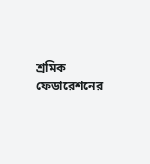শ্রমিক ফেডারেশনের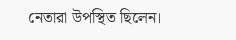নেতারা উপস্থিত ছিলেন।